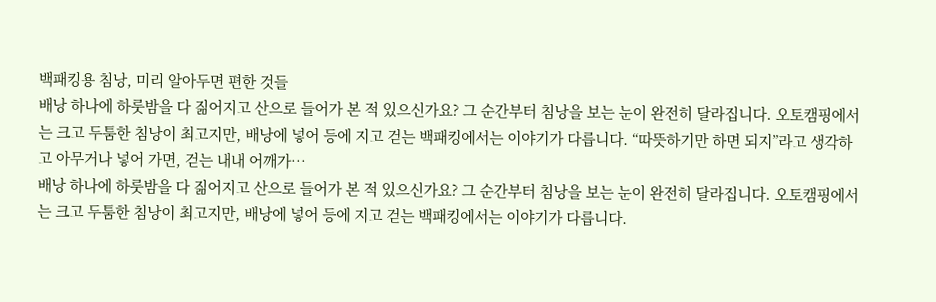백패킹용 침낭, 미리 알아두면 편한 것들
배낭 하나에 하룻밤을 다 짊어지고 산으로 들어가 본 적 있으신가요? 그 순간부터 침낭을 보는 눈이 완전히 달라집니다. 오토캠핑에서는 크고 두툼한 침낭이 최고지만, 배낭에 넣어 등에 지고 걷는 백패킹에서는 이야기가 다릅니다. “따뜻하기만 하면 되지”라고 생각하고 아무거나 넣어 가면, 걷는 내내 어깨가…
배낭 하나에 하룻밤을 다 짊어지고 산으로 들어가 본 적 있으신가요? 그 순간부터 침낭을 보는 눈이 완전히 달라집니다. 오토캠핑에서는 크고 두툼한 침낭이 최고지만, 배낭에 넣어 등에 지고 걷는 백패킹에서는 이야기가 다릅니다.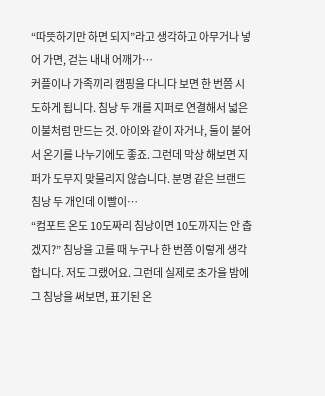“따뜻하기만 하면 되지”라고 생각하고 아무거나 넣어 가면, 걷는 내내 어깨가…
커플이나 가족끼리 캠핑을 다니다 보면 한 번쯤 시도하게 됩니다. 침낭 두 개를 지퍼로 연결해서 넓은 이불처럼 만드는 것. 아이와 같이 자거나, 둘이 붙어서 온기를 나누기에도 좋죠. 그런데 막상 해보면 지퍼가 도무지 맞물리지 않습니다. 분명 같은 브랜드 침낭 두 개인데 이빨이…
“컴포트 온도 10도짜리 침낭이면 10도까지는 안 춥겠지?” 침낭을 고를 때 누구나 한 번쯤 이렇게 생각합니다. 저도 그랬어요. 그런데 실제로 초가을 밤에 그 침낭을 써보면, 표기된 온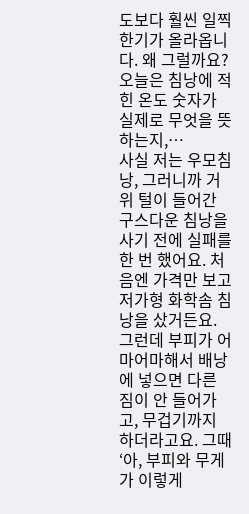도보다 훨씬 일찍 한기가 올라옵니다. 왜 그럴까요? 오늘은 침낭에 적힌 온도 숫자가 실제로 무엇을 뜻하는지,…
사실 저는 우모침낭, 그러니까 거위 털이 들어간 구스다운 침낭을 사기 전에 실패를 한 번 했어요. 처음엔 가격만 보고 저가형 화학솜 침낭을 샀거든요. 그런데 부피가 어마어마해서 배낭에 넣으면 다른 짐이 안 들어가고, 무겁기까지 하더라고요. 그때 ‘아, 부피와 무게가 이렇게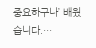중요하구나’ 배웠습니다.…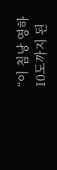“이 침낭 영하 10도까지 된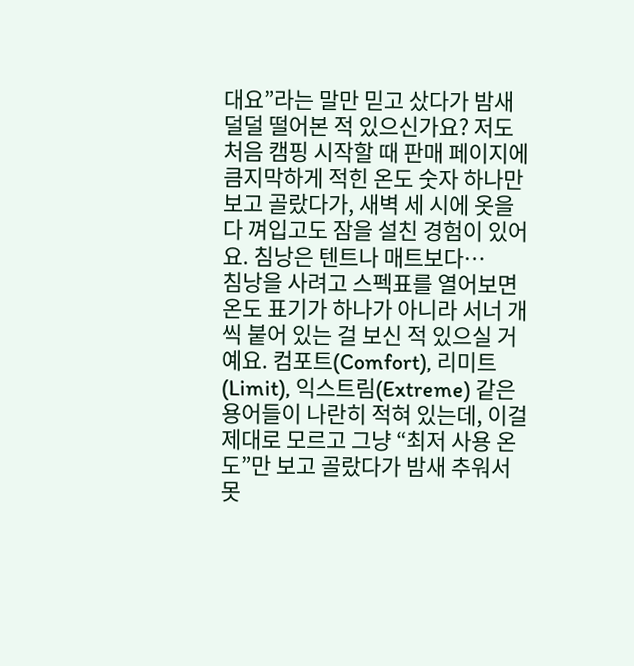대요”라는 말만 믿고 샀다가 밤새 덜덜 떨어본 적 있으신가요? 저도 처음 캠핑 시작할 때 판매 페이지에 큼지막하게 적힌 온도 숫자 하나만 보고 골랐다가, 새벽 세 시에 옷을 다 껴입고도 잠을 설친 경험이 있어요. 침낭은 텐트나 매트보다…
침낭을 사려고 스펙표를 열어보면 온도 표기가 하나가 아니라 서너 개씩 붙어 있는 걸 보신 적 있으실 거예요. 컴포트(Comfort), 리미트(Limit), 익스트림(Extreme) 같은 용어들이 나란히 적혀 있는데, 이걸 제대로 모르고 그냥 “최저 사용 온도”만 보고 골랐다가 밤새 추워서 못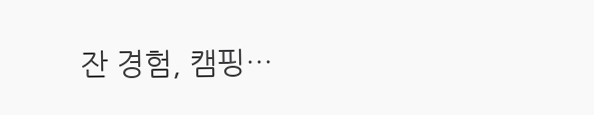잔 경험, 캠핑…